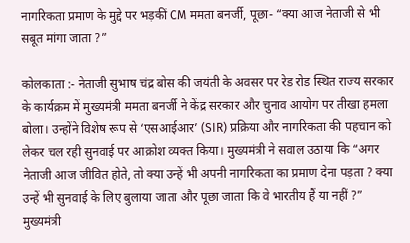नागरिकता प्रमाण के मुद्दे पर भड़कीं CM ममता बनर्जी, पूछा- “क्या आज नेताजी से भी सबूत मांगा जाता ?”

कोलकाता :- नेताजी सुभाष चंद्र बोस की जयंती के अवसर पर रेड रोड स्थित राज्य सरकार के कार्यक्रम में मुख्यमंत्री ममता बनर्जी ने केंद्र सरकार और चुनाव आयोग पर तीखा हमला बोला। उन्होंने विशेष रूप से ‘एसआईआर’ (SIR) प्रक्रिया और नागरिकता की पहचान को लेकर चल रही सुनवाई पर आक्रोश व्यक्त किया। मुख्यमंत्री ने सवाल उठाया कि “अगर नेताजी आज जीवित होते, तो क्या उन्हें भी अपनी नागरिकता का प्रमाण देना पड़ता ? क्या उन्हें भी सुनवाई के लिए बुलाया जाता और पूछा जाता कि वे भारतीय हैं या नहीं ?”
मुख्यमंत्री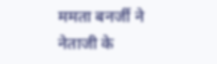ममता बनर्जी ने नेताजी के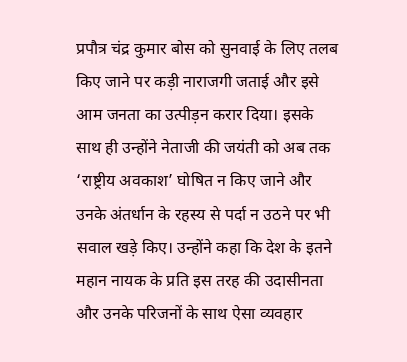प्रपौत्र चंद्र कुमार बोस को सुनवाई के लिए तलब किए जाने पर कड़ी नाराजगी जताई और इसे आम जनता का उत्पीड़न करार दिया। इसके साथ ही उन्होंने नेताजी की जयंती को अब तक ‘राष्ट्रीय अवकाश’ घोषित न किए जाने और उनके अंतर्धान के रहस्य से पर्दा न उठने पर भी सवाल खड़े किए। उन्होंने कहा कि देश के इतने महान नायक के प्रति इस तरह की उदासीनता और उनके परिजनों के साथ ऐसा व्यवहार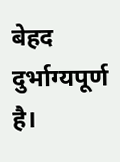बेहद दुर्भाग्यपूर्ण है।